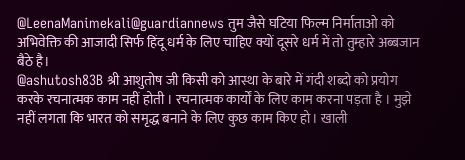@LeenaManimekali@guardiannews तुम जैसे घटिया फिल्म निर्माताओ को अभिवेक्ति की आजादी सिर्फ हिंदू धर्म के लिए चाहिए क्यों दूसरे धर्म में तो तुम्हारे अब्बजान बैठे है।
@ashutosh83B श्री आशुतोष जी किसी को आस्था के बारे में गंदी शब्दो को प्रयोग करके रचनात्मक काम नहीं होती । रचनात्मक कार्यों के लिए काम करना पड़ता है । मुझे नहीं लगता कि भारत को समृद्ध बनाने के लिए कुछ काम किए हो। खाली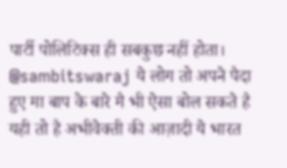पार्टी पोलिटिक्स ही सबकुछ नहीं होता।
@sambitswaraj ये लोग तो अपने पैदा हुए मा बाप के बारे मै भी ऐसा बोल सकते है यही तो है अभीवेक्ती की आज़ादी ये भारत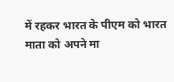में रहकर भारत के पीएम को भारत माता को अपने मा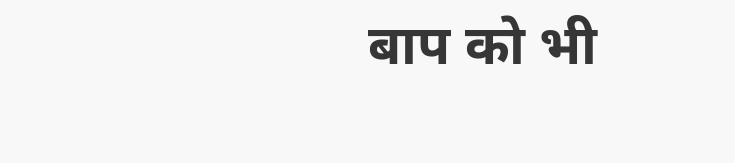बाप को भी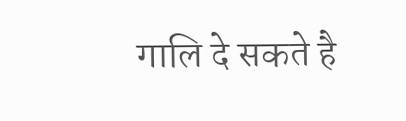गालि दे सकते है